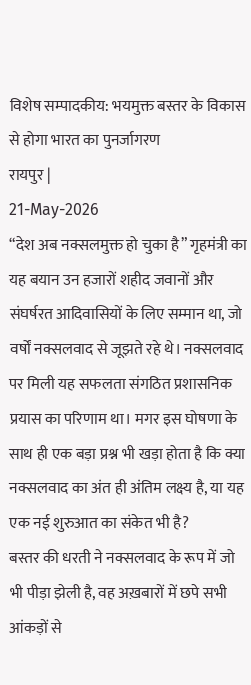विशेष सम्पादकीय: भयमुक्त बस्तर के विकास से होगा भारत का पुनर्जागरण
रायपुर |
21-May-2026
“देश अब नक्सलमुक्त हो चुका है” गृहमंत्री का यह बयान उन हजारों शहीद जवानों और संघर्षरत आदिवासियों के लिए सम्मान था, जो वर्षों नक्सलवाद से जूझते रहे थे। नक्सलवाद पर मिली यह सफलता संगठित प्रशासनिक प्रयास का परिणाम था। मगर इस घोषणा के साथ ही एक बड़ा प्रश्न भी खड़ा होता है कि क्या नक्सलवाद का अंत ही अंतिम लक्ष्य है, या यह एक नई शुरुआत का संकेत भी है?
बस्तर की धरती ने नक्सलवाद के रूप में जो भी पीड़ा झेली है, वह अख़बारों में छपे सभी आंकड़ों से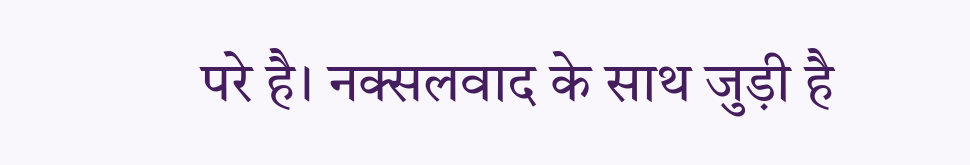परे है। नक्सलवाद के साथ जुड़ी है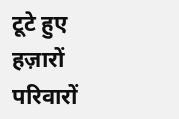टूटे हुए हज़ारों परिवारों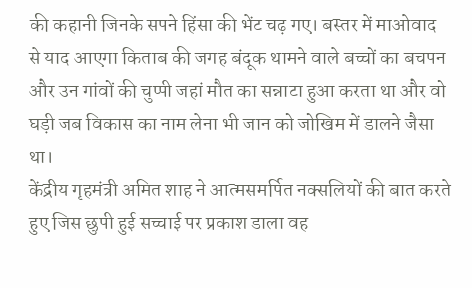की कहानी जिनके सपने हिंसा की भेंट चढ़ गए। बस्तर में माओवाद से याद आएगा किताब की जगह बंदूक थामने वाले बच्चों का बचपन और उन गांवों की चुप्पी जहां मौत का सन्नाटा हुआ करता था और वो घड़ी जब विकास का नाम लेना भी जान को जोखिम में डालने जैसा था।
केंद्रीय गृहमंत्री अमित शाह ने आत्मसमर्पित नक्सलियों की बात करते हुए जिस छुपी हुई सच्चाई पर प्रकाश डाला वह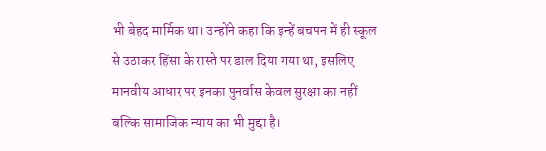भी बेहद मार्मिक था। उन्होंने कहा कि इन्हें बचपन में ही स्कूल से उठाकर हिंसा के रास्ते पर डाल दिया गया था, इसलिए मानवीय आधार पर इनका पुनर्वास केवल सुरक्षा का नहीं बल्कि सामाजिक न्याय का भी मुद्दा है।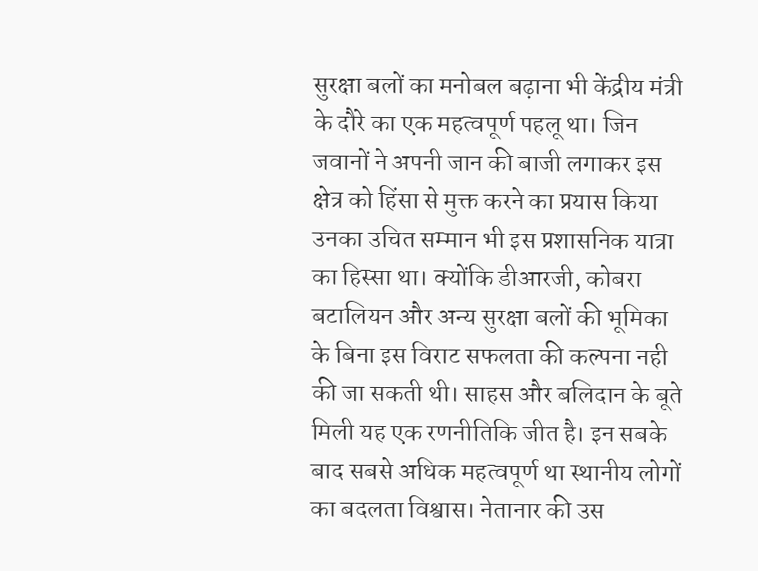सुरक्षा बलों का मनोबल बढ़ाना भी केंद्रीय मंत्री के दौरे का एक महत्वपूर्ण पहलू था। जिन जवानों ने अपनी जान की बाजी लगाकर इस क्षेत्र को हिंसा से मुक्त करने का प्रयास किया उनका उचित सम्मान भी इस प्रशासनिक यात्रा का हिस्सा था। क्योंकि डीआरजी, कोबरा बटालियन और अन्य सुरक्षा बलों की भूमिका के बिना इस विराट सफलता की कल्पना नही की जा सकती थी। साहस और बलिदान के बूते मिली यह एक रणनीतिकि जीत है। इन सबके बाद सबसे अधिक महत्वपूर्ण था स्थानीय लोगों का बदलता विश्वास। नेतानार की उस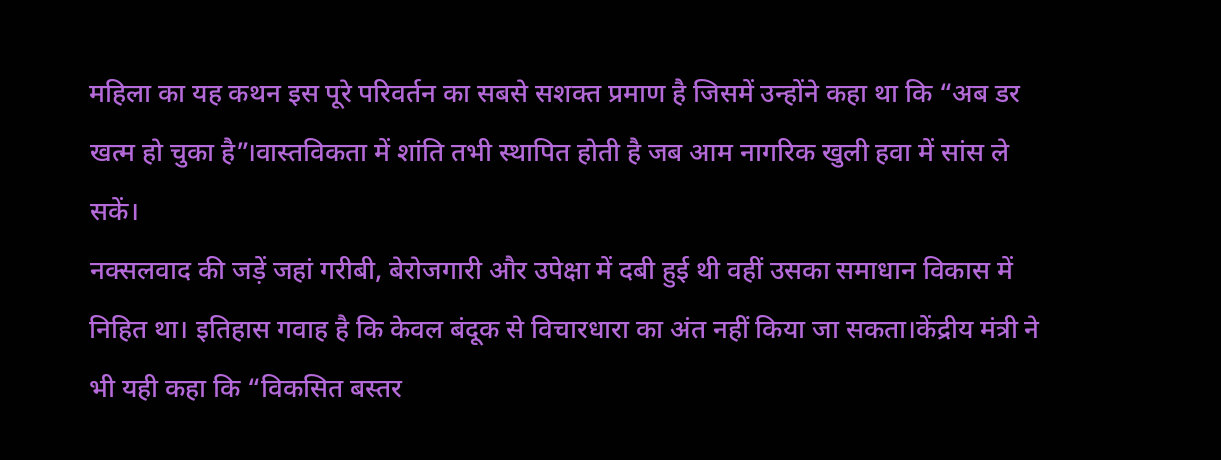महिला का यह कथन इस पूरे परिवर्तन का सबसे सशक्त प्रमाण है जिसमें उन्होंने कहा था कि “अब डर खत्म हो चुका है”।वास्तविकता में शांति तभी स्थापित होती है जब आम नागरिक खुली हवा में सांस ले सकें।
नक्सलवाद की जड़ें जहां गरीबी, बेरोजगारी और उपेक्षा में दबी हुई थी वहीं उसका समाधान विकास में निहित था। इतिहास गवाह है कि केवल बंदूक से विचारधारा का अंत नहीं किया जा सकता।केंद्रीय मंत्री ने भी यही कहा कि “विकसित बस्तर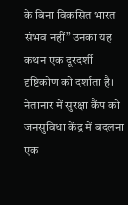के बिना विकसित भारत संभव नहीं” उनका यह कथन एक दूरदर्शी दृष्टिकोण को दर्शाता है।
नेतानार में सुरक्षा कैंप को जनसुविधा केंद्र में बदलना एक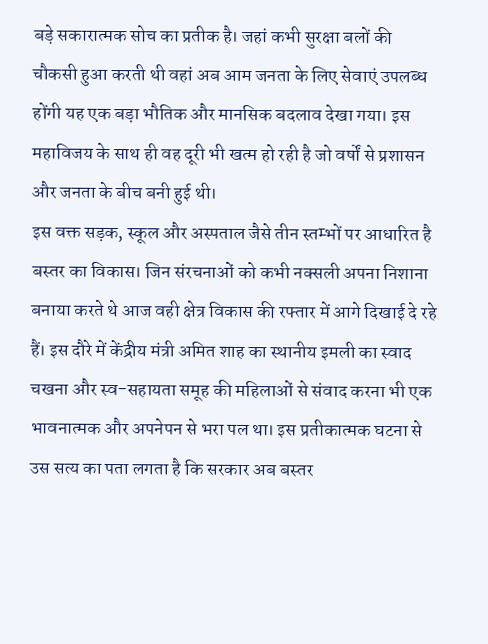बड़े सकारात्मक सोच का प्रतीक है। जहां कभी सुरक्षा बलों की चौकसी हुआ करती थी वहां अब आम जनता के लिए सेवाएं उपलब्ध होंगी यह एक बड़ा भौतिक और मानसिक बदलाव देखा गया। इस महाविजय के साथ ही वह दूरी भी खत्म हो रही है जो वर्षों से प्रशासन और जनता के बीच बनी हुई थी।
इस वक्त सड़क, स्कूल और अस्पताल जैसे तीन स्तम्भों पर आधारित है बस्तर का विकास। जिन संरचनाओं को कभी नक्सली अपना निशाना बनाया करते थे आज वही क्षेत्र विकास की रफ्तार में आगे दिखाई दे रहे हैं। इस दौरे में केंद्रीय मंत्री अमित शाह का स्थानीय इमली का स्वाद चखना और स्व-सहायता समूह की महिलाओं से संवाद करना भी एक भावनात्मक और अपनेपन से भरा पल था। इस प्रतीकात्मक घटना से उस सत्य का पता लगता है कि सरकार अब बस्तर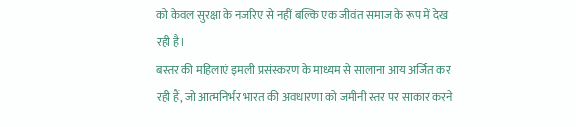को केवल सुरक्षा के नजरिए से नहीं बल्कि एक जीवंत समाज के रूप में देख रही है।
बस्तर की महिलाएं इमली प्रसंस्करण के माध्यम से सालाना आय अर्जित कर रही हैं, जो आत्मनिर्भर भारत की अवधारणा को जमीनी स्तर पर साकार करने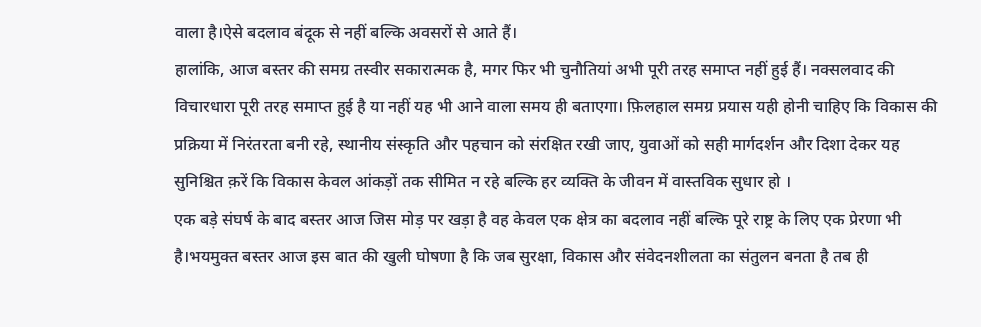वाला है।ऐसे बदलाव बंदूक से नहीं बल्कि अवसरों से आते हैं।
हालांकि, आज बस्तर की समग्र तस्वीर सकारात्मक है, मगर फिर भी चुनौतियां अभी पूरी तरह समाप्त नहीं हुई हैं। नक्सलवाद की विचारधारा पूरी तरह समाप्त हुई है या नहीं यह भी आने वाला समय ही बताएगा। फ़िलहाल समग्र प्रयास यही होनी चाहिए कि विकास की प्रक्रिया में निरंतरता बनी रहे, स्थानीय संस्कृति और पहचान को संरक्षित रखी जाए, युवाओं को सही मार्गदर्शन और दिशा देकर यह सुनिश्चित क़रें कि विकास केवल आंकड़ों तक सीमित न रहे बल्कि हर व्यक्ति के जीवन में वास्तविक सुधार हो ।
एक बड़े संघर्ष के बाद बस्तर आज जिस मोड़ पर खड़ा है वह केवल एक क्षेत्र का बदलाव नहीं बल्कि पूरे राष्ट्र के लिए एक प्रेरणा भी है।भयमुक्त बस्तर आज इस बात की खुली घोषणा है कि जब सुरक्षा, विकास और संवेदनशीलता का संतुलन बनता है तब ही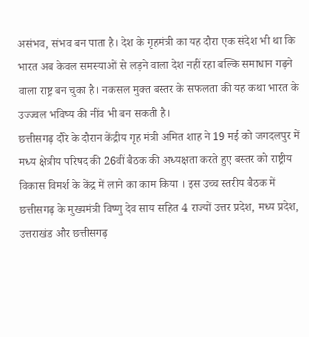असंभव, संभव बन पाता है। देश के गृहमंत्री का यह दौरा एक संदेश भी था कि भारत अब केवल समस्याओं से लड़ने वाला देश नहीं रहा बल्कि समाधान गढ़ने वाला राष्ट्र बन चुका है। नकसल मुक्त बस्तर के सफलता की यह कथा भारत के उज्ज्वल भविष्य की नींव भी बन सकती है।
छत्तीसगढ़ दौरे के दौरान केंद्रीय गृह मंत्री अमित शाह ने 19 मई को जगदलपुर में मध्य क्षेत्रीय परिषद की 26वीं बैठक की अध्यक्षता करते हुए बस्तर को राष्ट्रीय विकास विमर्श के केंद्र में लाने का काम किया । इस उच्च स्तरीय बैठक में छत्तीसगढ़ के मुख्यमंत्री विष्णु देव साय सहित 4 राज्यों उत्तर प्रदेश, मध्य प्रदेश, उत्तराखंड और छत्तीसगढ़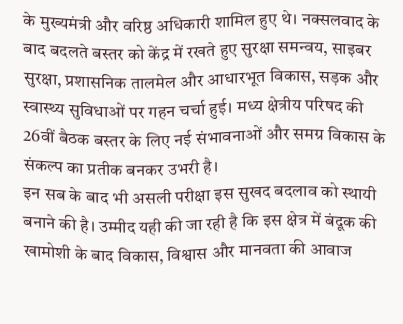के मुख्यमंत्री और वरिष्ठ अधिकारी शामिल हुए थे। नक्सलवाद के बाद बदलते बस्तर को केंद्र में रखते हुए सुरक्षा समन्वय, साइबर सुरक्षा, प्रशासनिक तालमेल और आधारभूत विकास, सड़क और स्वास्थ्य सुविधाओं पर गहन चर्चा हुई। मध्य क्षेत्रीय परिषद की 26वीं बैठक बस्तर के लिए नई संभावनाओं और समग्र विकास के संकल्प का प्रतीक बनकर उभरी है।
इन सब के बाद भी असली परीक्षा इस सुखद बदलाव को स्थायी बनाने की है। उम्मीद यही की जा रही है कि इस क्षेत्र में बंदूक की खामोशी के बाद विकास, विश्वास और मानवता की आवाज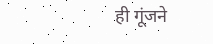ही गूंजने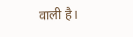वाली है।